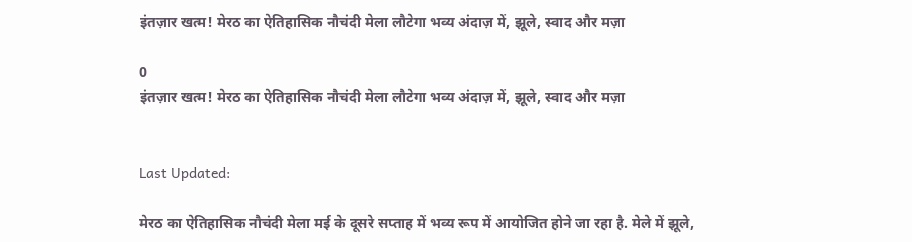इंतज़ार खत्म! मेरठ का ऐतिहासिक नौचंदी मेला लौटेगा भव्य अंदाज़ में, झूले, स्वाद और मज़ा

0
इंतज़ार खत्म! मेरठ का ऐतिहासिक नौचंदी मेला लौटेगा भव्य अंदाज़ में, झूले, स्वाद और मज़ा


Last Updated:

मेरठ का ऐतिहासिक नौचंदी मेला मई के दूसरे सप्ताह में भव्य रूप में आयोजित होने जा रहा है. मेले में झूले,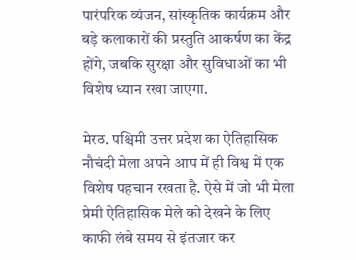पारंपरिक व्यंजन, सांस्कृतिक कार्यक्रम और बड़े कलाकारों की प्रस्तुति आकर्षण का केंद्र होंगे, जबकि सुरक्षा और सुविधाओं का भी विशेष ध्यान रखा जाएगा.

मेरठ. पश्चिमी उत्तर प्रदेश का ऐतिहासिक नौचंदी मेला अपने आप में ही विश्व में एक विशेष पहचान रखता है. ऐसे में जो भी मेला प्रेमी ऐतिहासिक मेले को देखने के लिए काफी लंबे समय से इंतजार कर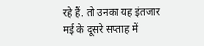रहे हैं. तो उनका यह इंतजार मई के दूसरे सप्ताह में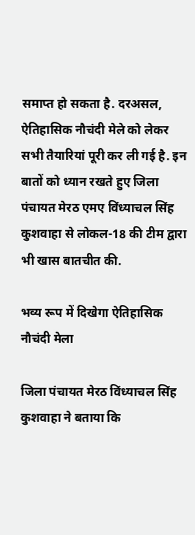समाप्त हो सकता है. दरअसल, ऐतिहासिक नौचंदी मेले को लेकर सभी तैयारियां पूरी कर ली गई है. इन बातों को ध्यान रखते हुए जिला पंचायत मेरठ एमए विंध्याचल सिंह कुशवाहा से लोकल-18 की टीम द्वारा भी खास बातचीत की.

भव्य रूप में दिखेगा ऐतिहासिक नौचंदी मेला

जिला पंचायत मेरठ विंध्याचल सिंह कुशवाहा ने बताया कि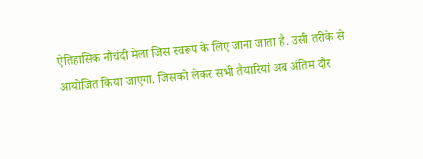ऐतिहासिक नौचंदी मेला जिस स्वरूप के लिए जाना जाता है. उसी तरीके से आयोजित किया जाएगा. जिसको लेकर सभी तैयारियां अब अंतिम दौर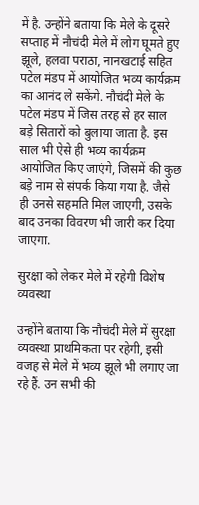में है. उन्होंने बताया कि मेले के दूसरे सप्ताह में नौचंदी मेले में लोग घूमते हुए झूले, हलवा पराठा, नानखटाई सहित पटेल मंडप में आयोजित भव्य कार्यक्रम का आनंद ले सकेंगे. नौचंदी मेले के पटेल मंडप में जिस तरह से हर साल बड़े सितारों को बुलाया जाता है. इस साल भी ऐसे ही भव्य कार्यक्रम आयोजित किए जाएंगे, जिसमें की कुछ बड़े नाम से संपर्क किया गया है. जैसे ही उनसे सहमति मिल जाएगी, उसके बाद उनका विवरण भी जारी कर दिया जाएगा.

सुरक्षा को लेकर मेले में रहेगी विशेष व्यवस्था

उन्होंने बताया कि नौचंदी मेले में सुरक्षा व्यवस्था प्राथमिकता पर रहेगी, इसी वजह से मेले में भव्य झूले भी लगाए जा रहे हैं. उन सभी की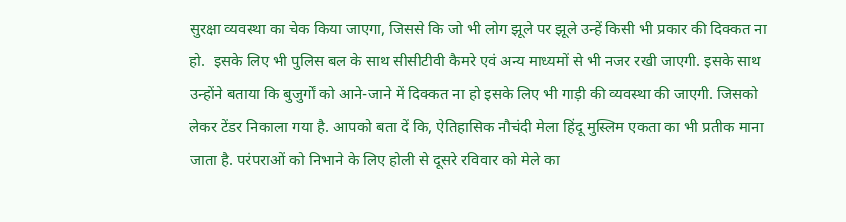सुरक्षा व्यवस्था का चेक किया जाएगा, जिससे कि जो भी लोग झूले पर झूले उन्हें किसी भी प्रकार की दिक्कत ना हो.  इसके लिए भी पुलिस बल के साथ सीसीटीवी कैमरे एवं अन्य माध्यमों से भी नजर रखी जाएगी. इसके साथ उन्होंने बताया कि बुजुर्गों को आने-जाने में दिक्कत ना हो इसके लिए भी गाड़ी की व्यवस्था की जाएगी. जिसको लेकर टेंडर निकाला गया है. आपको बता दें कि, ऐतिहासिक नौचंदी मेला हिंदू मुस्लिम एकता का भी प्रतीक माना जाता है. परंपराओं को निभाने के लिए होली से दूसरे रविवार को मेले का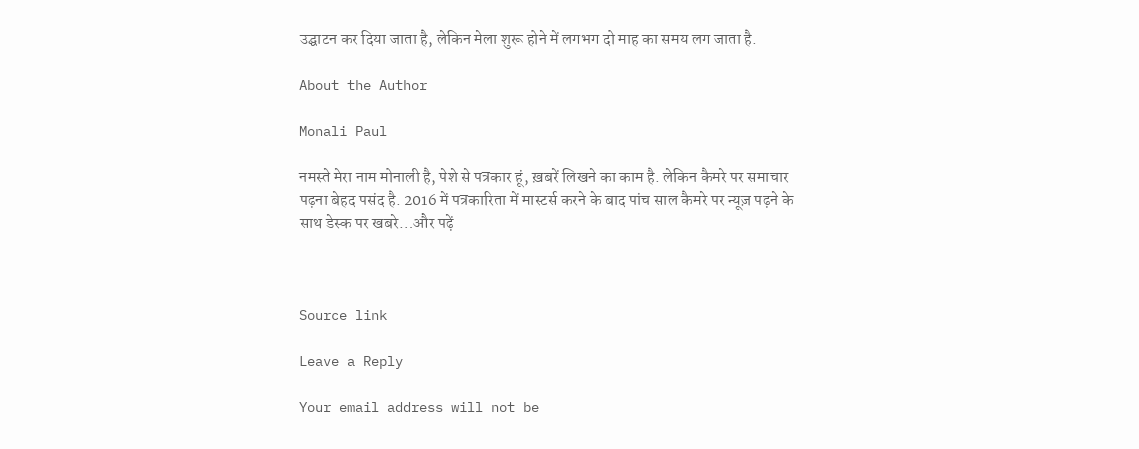उद्घाटन कर दिया जाता है, लेकिन मेला शुरू होने में लगभग दो माह का समय लग जाता है.

About the Author

Monali Paul

नमस्ते मेरा नाम मोनाली है, पेशे से पत्रकार हूं, ख़बरें लिखने का काम है. लेकिन कैमरे पर समाचार पढ़ना बेहद पसंद है. 2016 में पत्रकारिता में मास्टर्स करने के बाद पांच साल कैमरे पर न्यूज़ पढ़ने के साथ डेस्क पर खबरे…और पढ़ें



Source link

Leave a Reply

Your email address will not be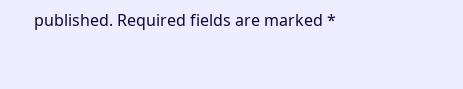published. Required fields are marked *